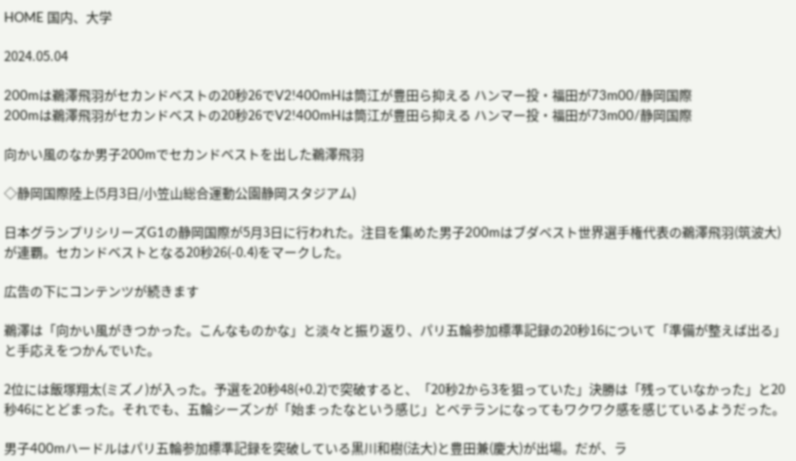HOME 国内、大学

2024.05.04

200mは鵜澤飛羽がセカンドベストの20秒26でV2!400mHは筒江が豊田ら抑える ハンマー投・福田が73m00/静岡国際
200mは鵜澤飛羽がセカンドベストの20秒26でV2!400mHは筒江が豊田ら抑える ハンマー投・福田が73m00/静岡国際

向かい風のなか男子200mでセカンドベストを出した鵜澤飛羽

◇静岡国際陸上(5月3日/小笠山総合運動公園静岡スタジアム)

日本グランプリシリーズG1の静岡国際が5月3日に行われた。注目を集めた男子200mはブダペスト世界選手権代表の鵜澤飛羽(筑波大)が連覇。セカンドベストとなる20秒26(-0.4)をマークした。

広告の下にコンテンツが続きます

鵜澤は「向かい風がきつかった。こんなものかな」と淡々と振り返り、パリ五輪参加標準記録の20秒16について「準備が整えば出る」と手応えをつかんでいた。

2位には飯塚翔太(ミズノ)が入った。予選を20秒48(+0.2)で突破すると、「20秒2から3を狙っていた」決勝は「残っていなかった」と20秒46にとどまった。それでも、五輪シーズンが「始まったなという感じ」とベテランになってもワクワク感を感じているようだった。

男子400mハードルはパリ五輪参加標準記録を突破している黒川和樹(法大)と豊田兼(慶大)が出場。だが、ラ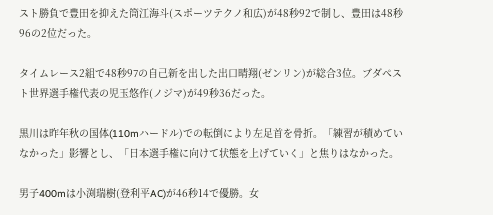スト勝負で豊田を抑えた筒江海斗(スポーツテクノ和広)が48秒92で制し、豊田は48秒96の2位だった。

タイムレース2組で48秒97の自己新を出した出口晴翔(ゼンリン)が総合3位。ブダペスト世界選手権代表の児玉悠作(ノジマ)が49秒36だった。

黒川は昨年秋の国体(110mハードル)での転倒により左足首を骨折。「練習が積めていなかった」影響とし、「日本選手権に向けて状態を上げていく」と焦りはなかった。

男子400mは小渕瑞樹(登利平AC)が46秒14で優勝。女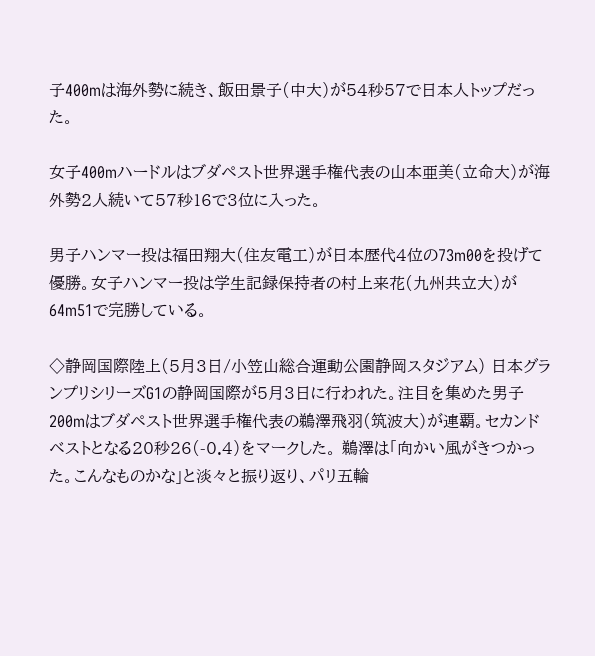子400mは海外勢に続き、飯田景子(中大)が54秒57で日本人トップだった。

女子400mハードルはブダペスト世界選手権代表の山本亜美(立命大)が海外勢2人続いて57秒16で3位に入った。

男子ハンマー投は福田翔大(住友電工)が日本歴代4位の73m00を投げて優勝。女子ハンマー投は学生記録保持者の村上来花(九州共立大)が64m51で完勝している。

◇静岡国際陸上(5月3日/小笠山総合運動公園静岡スタジアム) 日本グランプリシリーズG1の静岡国際が5月3日に行われた。注目を集めた男子200mはブダペスト世界選手権代表の鵜澤飛羽(筑波大)が連覇。セカンドベストとなる20秒26(-0.4)をマークした。 鵜澤は「向かい風がきつかった。こんなものかな」と淡々と振り返り、パリ五輪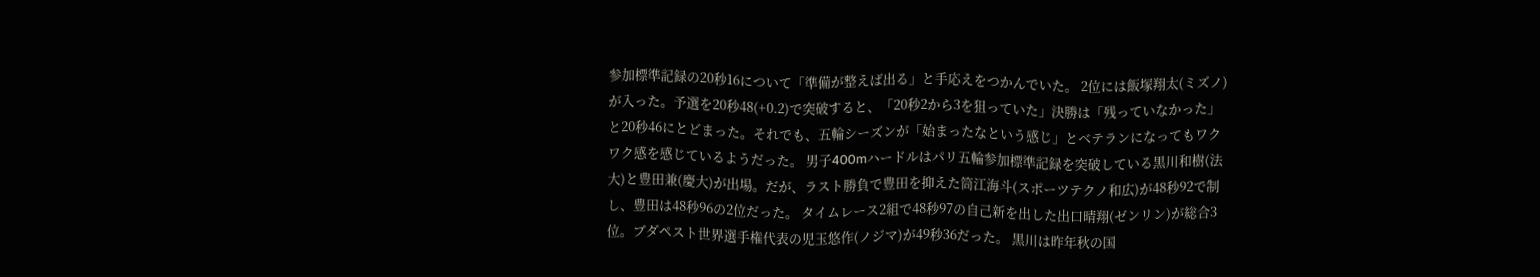参加標準記録の20秒16について「準備が整えば出る」と手応えをつかんでいた。 2位には飯塚翔太(ミズノ)が入った。予選を20秒48(+0.2)で突破すると、「20秒2から3を狙っていた」決勝は「残っていなかった」と20秒46にとどまった。それでも、五輪シーズンが「始まったなという感じ」とベテランになってもワクワク感を感じているようだった。 男子400mハードルはパリ五輪参加標準記録を突破している黒川和樹(法大)と豊田兼(慶大)が出場。だが、ラスト勝負で豊田を抑えた筒江海斗(スポーツテクノ和広)が48秒92で制し、豊田は48秒96の2位だった。 タイムレース2組で48秒97の自己新を出した出口晴翔(ゼンリン)が総合3位。ブダペスト世界選手権代表の児玉悠作(ノジマ)が49秒36だった。 黒川は昨年秋の国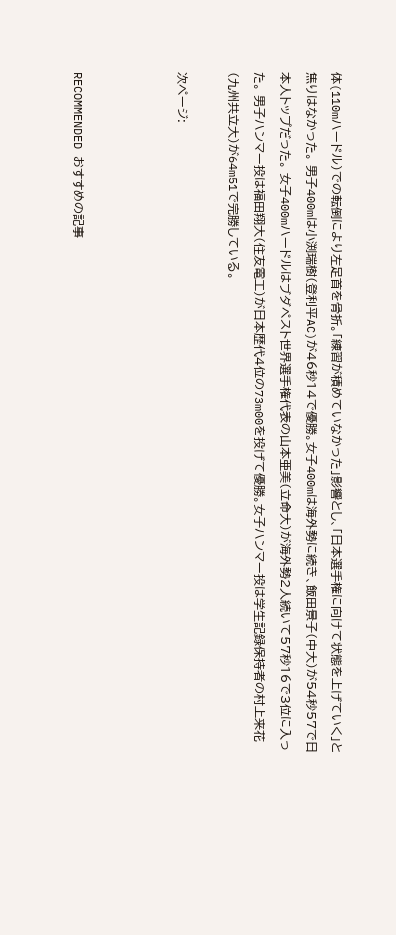体(110mハードル)での転倒により左足首を骨折。「練習が積めていなかった」影響とし、「日本選手権に向けて状態を上げていく」と焦りはなかった。 男子400mは小渕瑞樹(登利平AC)が46秒14で優勝。女子400mは海外勢に続き、飯田景子(中大)が54秒57で日本人トップだった。 女子400mハードルはブダペスト世界選手権代表の山本亜美(立命大)が海外勢2人続いて57秒16で3位に入った。 男子ハンマー投は福田翔大(住友電工)が日本歴代4位の73m00を投げて優勝。女子ハンマー投は学生記録保持者の村上来花(九州共立大)が64m51で完勝している。

次ページ:



RECOMMENDED おすすめの記事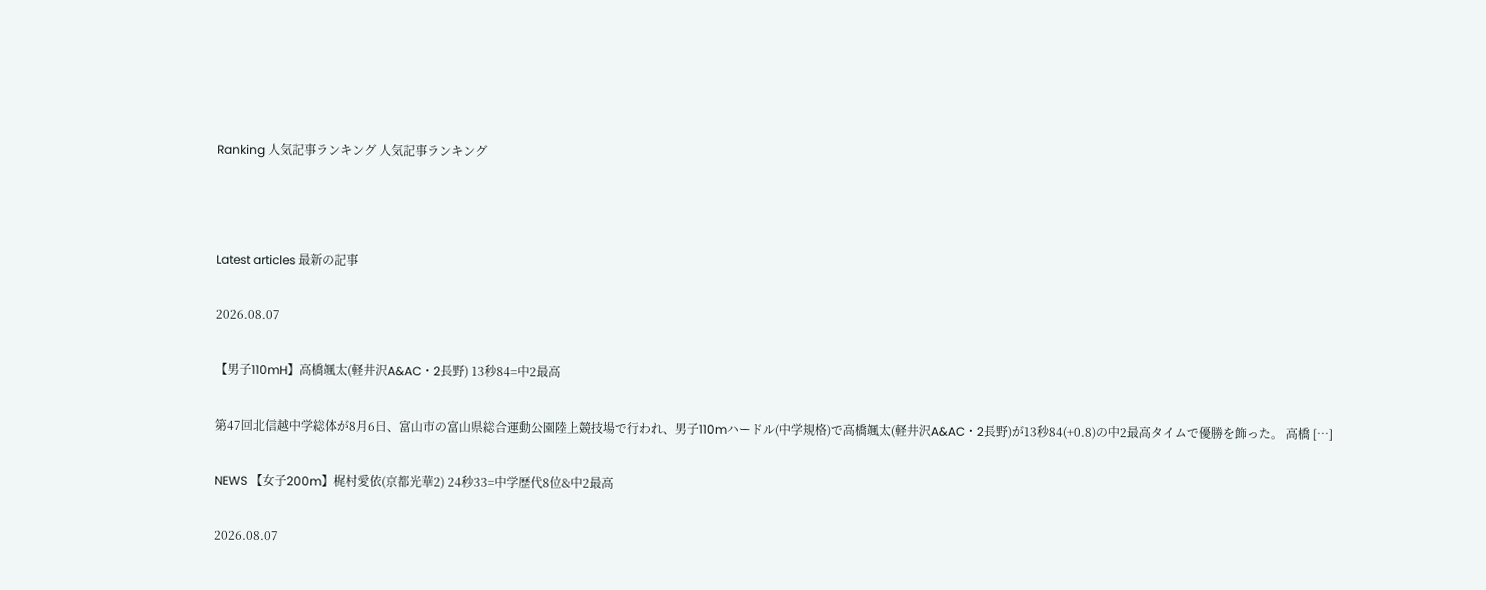Ranking 人気記事ランキング 人気記事ランキング



Latest articles 最新の記事

2026.08.07

【男子110mH】高橋颯太(軽井沢A&AC・2長野) 13秒84=中2最高

第47回北信越中学総体が8月6日、富山市の富山県総合運動公園陸上競技場で行われ、男子110mハードル(中学規格)で高橋颯太(軽井沢A&AC・2長野)が13秒84(+0.8)の中2最高タイムで優勝を飾った。 高橋 […]

NEWS 【女子200m】梶村愛依(京都光華2) 24秒33=中学歴代8位&中2最高

2026.08.07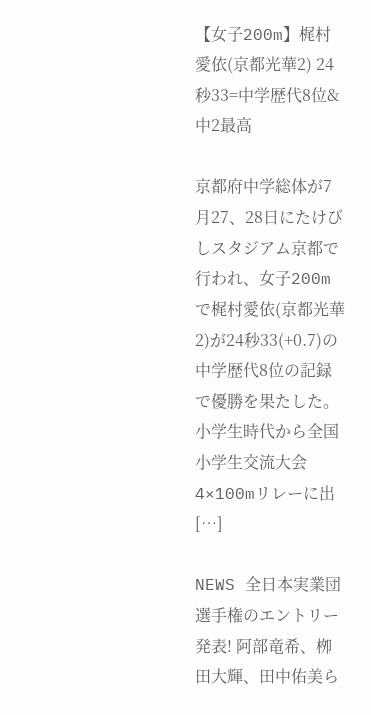【女子200m】梶村愛依(京都光華2) 24秒33=中学歴代8位&中2最高

京都府中学総体が7月27、28日にたけびしスタジアム京都で行われ、女子200mで梶村愛依(京都光華2)が24秒33(+0.7)の中学歴代8位の記録で優勝を果たした。 小学生時代から全国小学生交流大会4×100mリレーに出 […]

NEWS 全日本実業団選手権のエントリー発表! 阿部竜希、栁田大輝、田中佑美ら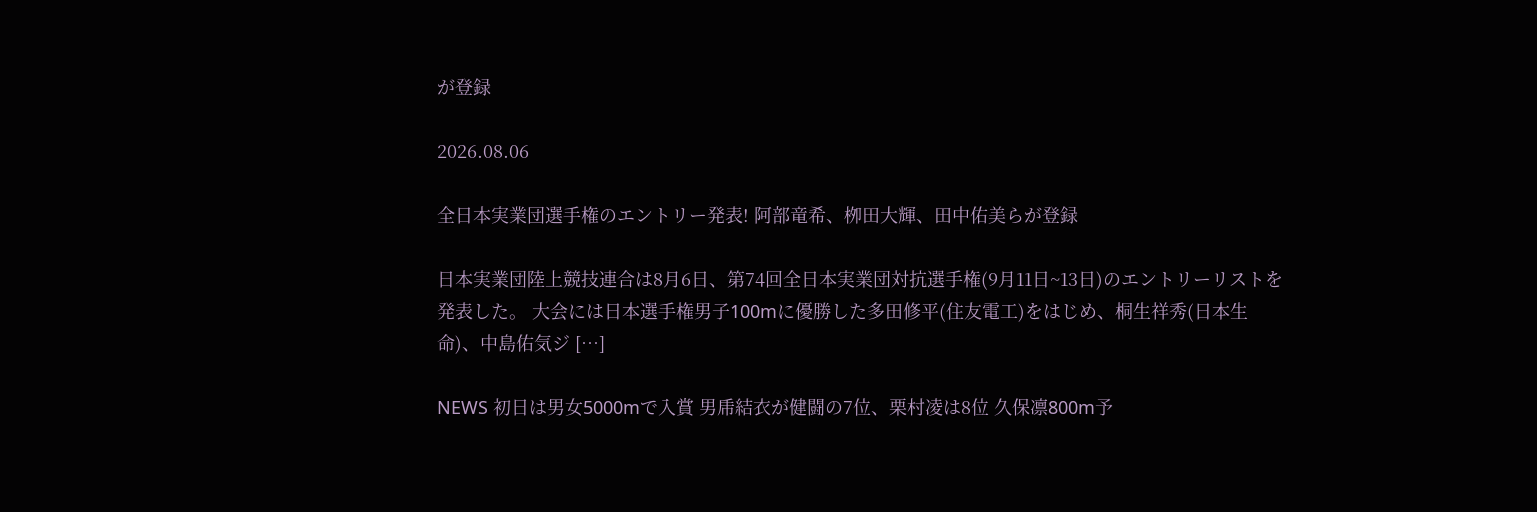が登録

2026.08.06

全日本実業団選手権のエントリー発表! 阿部竜希、栁田大輝、田中佑美らが登録

日本実業団陸上競技連合は8月6日、第74回全日本実業団対抗選手権(9月11日~13日)のエントリーリストを発表した。 大会には日本選手権男子100mに優勝した多田修平(住友電工)をはじめ、桐生祥秀(日本生命)、中島佑気ジ […]

NEWS 初日は男女5000mで入賞 男乕結衣が健闘の7位、栗村凌は8位 久保凛800m予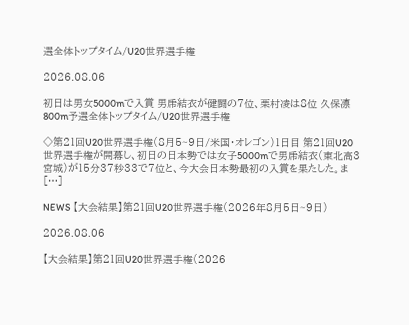選全体トップタイム/U20世界選手権

2026.08.06

初日は男女5000mで入賞 男乕結衣が健闘の7位、栗村凌は8位 久保凛800m予選全体トップタイム/U20世界選手権

◇第21回U20世界選手権(8月5~9日/米国・オレゴン)1日目 第21回U20世界選手権が開幕し、初日の日本勢では女子5000mで男乕結衣(東北高3宮城)が15分37秒33で7位と、今大会日本勢最初の入賞を果たした。ま […]

NEWS 【大会結果】第21回U20世界選手権(2026年8月5日~9日)

2026.08.06

【大会結果】第21回U20世界選手権(2026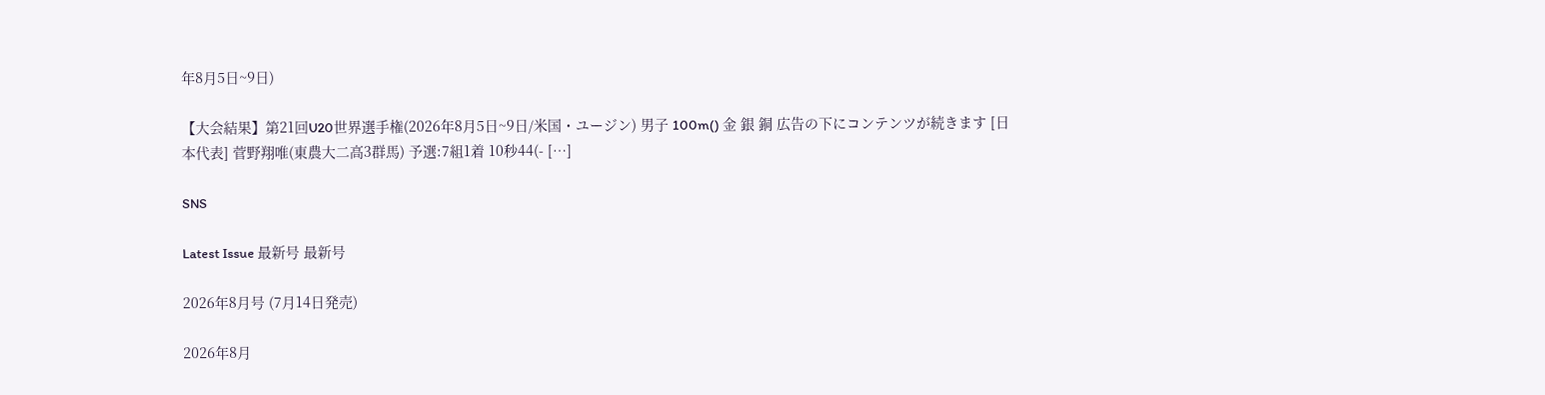年8月5日~9日)

【大会結果】第21回U20世界選手権(2026年8月5日~9日/米国・ユージン) 男子 100m() 金 銀 銅 広告の下にコンテンツが続きます [日本代表] 菅野翔唯(東農大二高3群馬) 予選:7組1着 10秒44(- […]

SNS

Latest Issue 最新号 最新号

2026年8月号 (7月14日発売)

2026年8月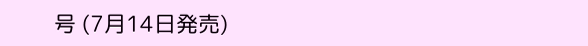号 (7月14日発売)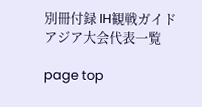別冊付録 IH観戦ガイド
アジア大会代表一覧

page top